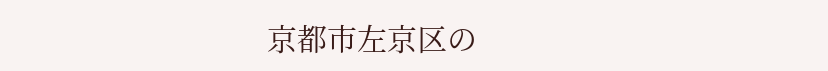京都市左京区の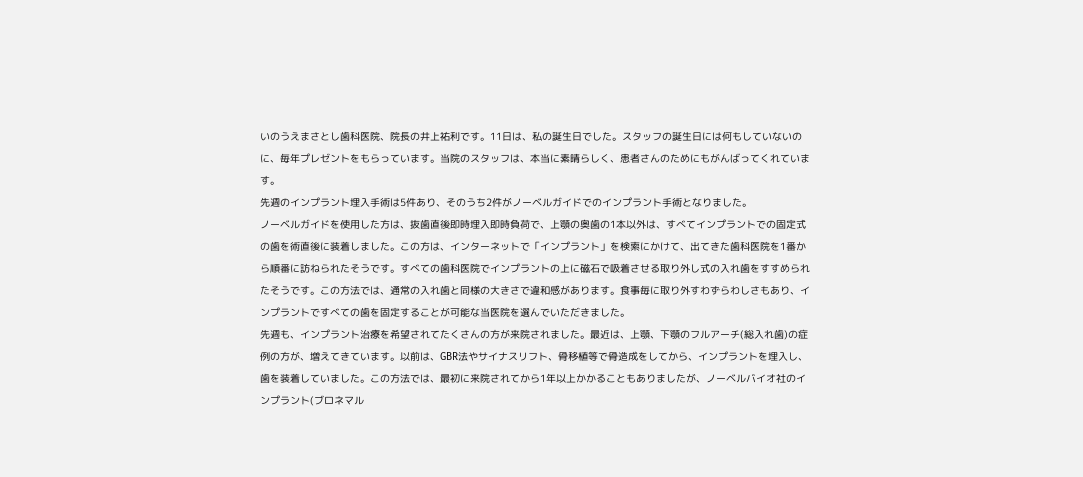いのうえまさとし歯科医院、院長の井上祐利です。11日は、私の誕生日でした。スタッフの誕生日には何もしていないのに、毎年プレゼントをもらっています。当院のスタッフは、本当に素晴らしく、患者さんのためにもがんばってくれています。
先週のインプラント埋入手術は5件あり、そのうち2件がノーベルガイドでのインプラント手術となりました。
ノーベルガイドを使用した方は、抜歯直後即時埋入即時負荷で、上顎の奥歯の1本以外は、すべてインプラントでの固定式の歯を術直後に装着しました。この方は、インターネットで「インプラント」を検索にかけて、出てきた歯科医院を1番から順番に訪ねられたそうです。すべての歯科医院でインプラントの上に磁石で吸着させる取り外し式の入れ歯をすすめられたそうです。この方法では、通常の入れ歯と同様の大きさで違和感があります。食事毎に取り外すわずらわしさもあり、インプラントですべての歯を固定することが可能な当医院を選んでいただきました。
先週も、インプラント治療を希望されてたくさんの方が来院されました。最近は、上顎、下顎のフルアーチ(総入れ歯)の症例の方が、増えてきています。以前は、GBR法やサイナスリフト、骨移植等で骨造成をしてから、インプラントを埋入し、歯を装着していました。この方法では、最初に来院されてから1年以上かかることもありましたが、ノーベルバイオ社のインプラント(ブロネマル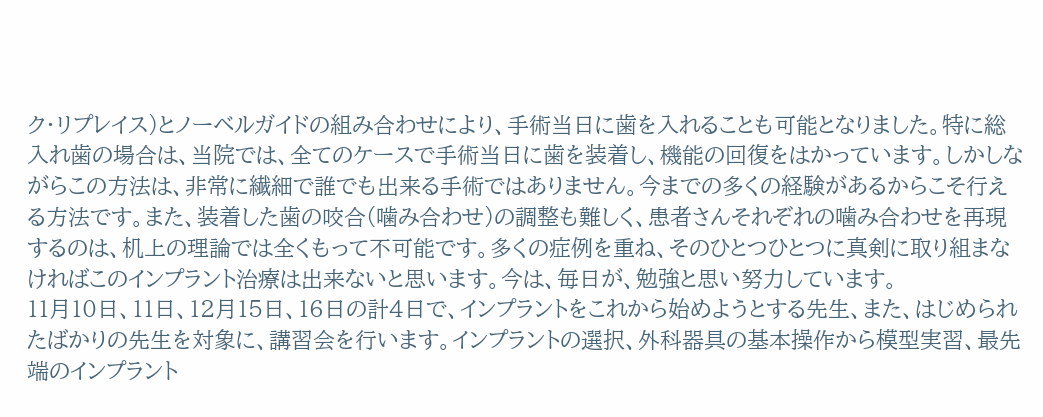ク・リプレイス)とノーベルガイドの組み合わせにより、手術当日に歯を入れることも可能となりました。特に総入れ歯の場合は、当院では、全てのケースで手術当日に歯を装着し、機能の回復をはかっています。しかしながらこの方法は、非常に繊細で誰でも出来る手術ではありません。今までの多くの経験があるからこそ行える方法です。また、装着した歯の咬合(噛み合わせ)の調整も難しく、患者さんそれぞれの噛み合わせを再現するのは、机上の理論では全くもって不可能です。多くの症例を重ね、そのひとつひとつに真剣に取り組まなければこのインプラント治療は出来ないと思います。今は、毎日が、勉強と思い努力しています。
11月10日、11日、12月15日、16日の計4日で、インプラントをこれから始めようとする先生、また、はじめられたばかりの先生を対象に、講習会を行います。インプラントの選択、外科器具の基本操作から模型実習、最先端のインプラント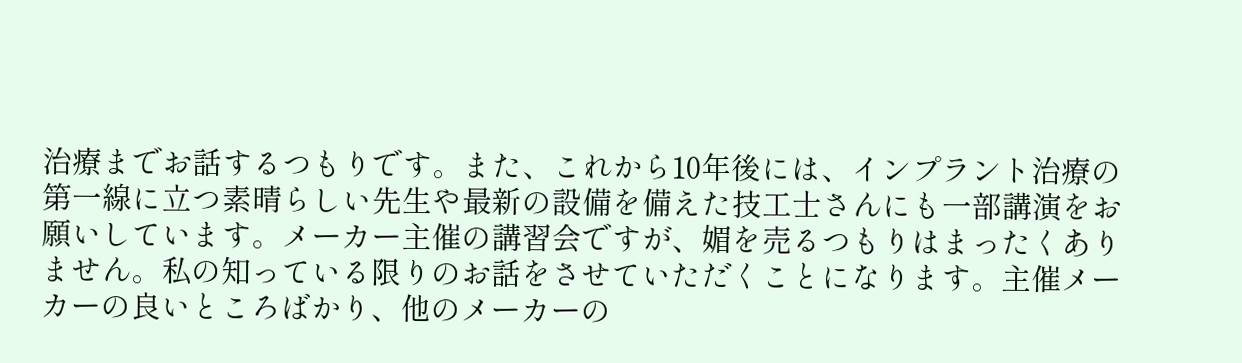治療までお話するつもりです。また、これから10年後には、インプラント治療の第一線に立つ素晴らしい先生や最新の設備を備えた技工士さんにも一部講演をお願いしています。メーカー主催の講習会ですが、媚を売るつもりはまったくありません。私の知っている限りのお話をさせていただくことになります。主催メーカーの良いところばかり、他のメーカーの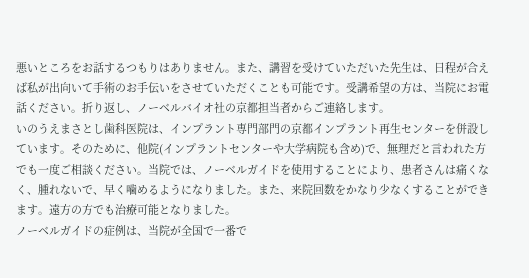悪いところをお話するつもりはありません。また、講習を受けていただいた先生は、日程が合えば私が出向いて手術のお手伝いをさせていただくことも可能です。受講希望の方は、当院にお電話ください。折り返し、ノーベルバイオ社の京都担当者からご連絡します。
いのうえまさとし歯科医院は、インプラント専門部門の京都インプラント再生センターを併設しています。そのために、他院(インプラントセンターや大学病院も含め)で、無理だと言われた方でも一度ご相談ください。当院では、ノーベルガイドを使用することにより、患者さんは痛くなく、腫れないで、早く噛めるようになりました。また、来院回数をかなり少なくすることができます。遠方の方でも治療可能となりました。
ノーベルガイドの症例は、当院が全国で一番で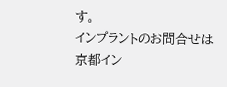す。
インプラントのお問合せは
京都イン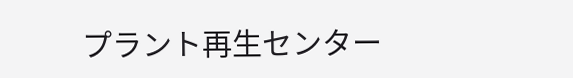プラント再生センター